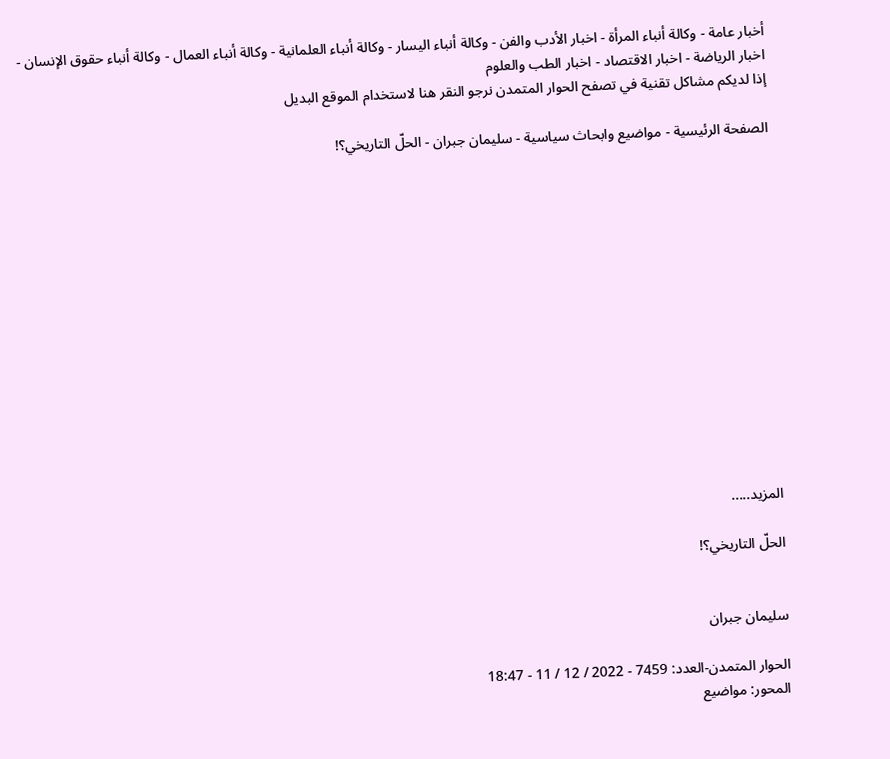أخبار عامة - وكالة أنباء المرأة - اخبار الأدب والفن - وكالة أنباء اليسار - وكالة أنباء العلمانية - وكالة أنباء العمال - وكالة أنباء حقوق الإنسان - اخبار الرياضة - اخبار الاقتصاد - اخبار الطب والعلوم
إذا لديكم مشاكل تقنية في تصفح الحوار المتمدن نرجو النقر هنا لاستخدام الموقع البديل

الصفحة الرئيسية - مواضيع وابحاث سياسية - سليمان جبران - الحلّ التاريخي؟!














المزيد.....

الحلّ التاريخي؟!


سليمان جبران

الحوار المتمدن-العدد: 7459 - 2022 / 12 / 11 - 18:47
المحور: مواضيع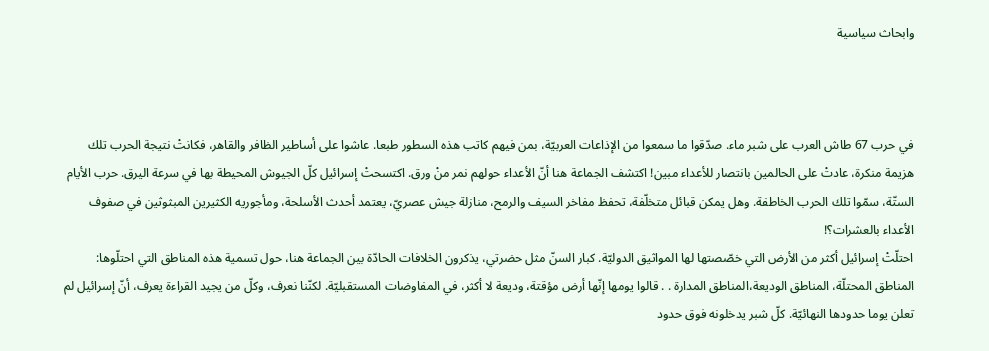وابحاث سياسية



في حرب 67 طاش العرب على شبر ماء. صدّقوا ما سمعوا من الإذاعات العربيّة، بمن فيهم كاتب هذه السطور طبعا. عاشوا على أساطير الظافر والقاهر، فكانتْ نتيجة الحرب تلك هزيمة منكرة، عادتْ على الحالمين بانتصار للأعداء مبين! اكتشف الجماعة هنا أنّ الأعداء حولهم نمر منْ ورق. اكتسحتْ إسرائيل كلّ الجيوش المحيطة بها في سرعة اليرق. حرب الأيام الستّة، سمّوا تلك الحرب الخاطفة. وهل يمكن قبائل متخلّفة، تحفظ مفاخر السيف والرمح، منازلة جيش عصريّ، يعتمد أحدث الأسلحة، ومأجوريه الكثيرين المبثوثين في صفوف الأعداء بالعشرات؟!
احتلّتْ إسرائيل أكثر من الأرض التي خصّصتها لها المواثيق الدوليّة. كبار السنّ مثل حضرتي، يذكرون الخلافات الحادّة بين الجماعة هنا، حول تسمية هذه المناطق التي احتلّوها: المناطق المحتلّة، المناطق الوديعة،المناطق المدارة . . قالوا يومها إنّها أرض مؤقتة، وديعة لا أكثر، في المفاوضات المستقبليّة. لكنّنا نعرف، وكلّ من يجيد القراءة يعرف، أنّ إسرائيل لم تعلن يوما حدودها النهائيّة. كلّ شبر يدخلونه فوق حدود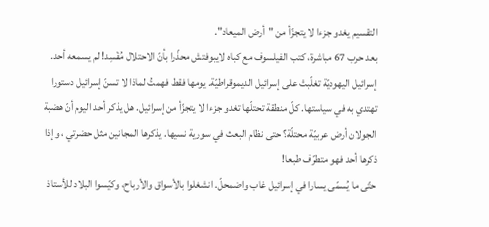التقسيم يغدو جزءا لا يتجزّأ من "أرض الميعاد".
بعد حرب 67 مباشرة، كتب الفيلسوف مع كباه لايبوفتش محذّرا بأنّ الاحتلال مُفْسِد! لم يسمعه أحد. إسرائيل اليهوديّة تغلّبتْ على إسرائيل الديموقراطيّة. يومها فقط فهمتُ لماذا لا تسنّ إسرائيل دستورا تهتدي به في سياستها. كلّ منطقة تحتلّها تغدو جزءا لا يتجزّأ من إسرائيل. هل يذكر أحد اليوم أنّ هضبة الجولان أرض عربيّة محتلّة؟ حتى نظام البعث في سورية نسيها. يذكرها المجانين مثل حضرتي ، وإذا ذكرها أحد فهو متطرّف طبعا!
حتّى ما يُسمّى يسارا في إسرائيل غاب واضمحلّ. انشغلوا بالأسواق والأرباح، وكيّسوا البلاد للأستاذ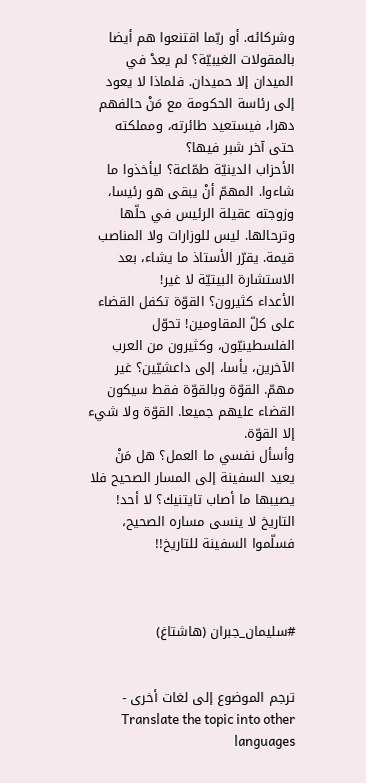وشركائه. أو ربّما اقتنعوا هم أيضا بالمقولات الغيبيّة؟ لم يعدْ في الميدان إلا حميدان. فلماذا لا يعود إلى رئاسة الحكومة مع مَنْ حالفهم دهرا، فيستعيد طائرته، ومملكته حتى آخر شبر فيها؟
الأحزاب الدينيّة طمّاعة؟ ليأخذوا ما شاءوا. المهمّ أنْ يبقى هو رئيسا، وزوجته عقيلة الرئيس في حلّها وترحالها. ليس للوزارات ولا المناصب قيمة. يقرّر الأستاذ ما يشاء، بعد الاستشارة البيتيّة لا غير!
الأعداء كثيرون؟ القوّة تكفل القضاء على كلّ المقاومين! تحوّل الفلسطينيّون، وكثيرون من العرب الآخرين، يأسا، إلى داعشيّين؟ غير مهمّ. القوّة وبالقوّة فقط سيكون القضاء عليهم جميعا. القوّة ولا شيء إلا القوّة.
وأسأل نفسي ما العمل؟ هل مَنْ يعيد السفينة إلى المسار الصحيح فلا يصيبها ما أصاب تايتنيك؟ لا أحد!
التاريخ لا ينسى مساره الصحيح، فسلّموا السفينة للتاريخ!!



#سليمان_جبران (هاشتاغ)


ترجم الموضوع إلى لغات أخرى - Translate the topic into other languages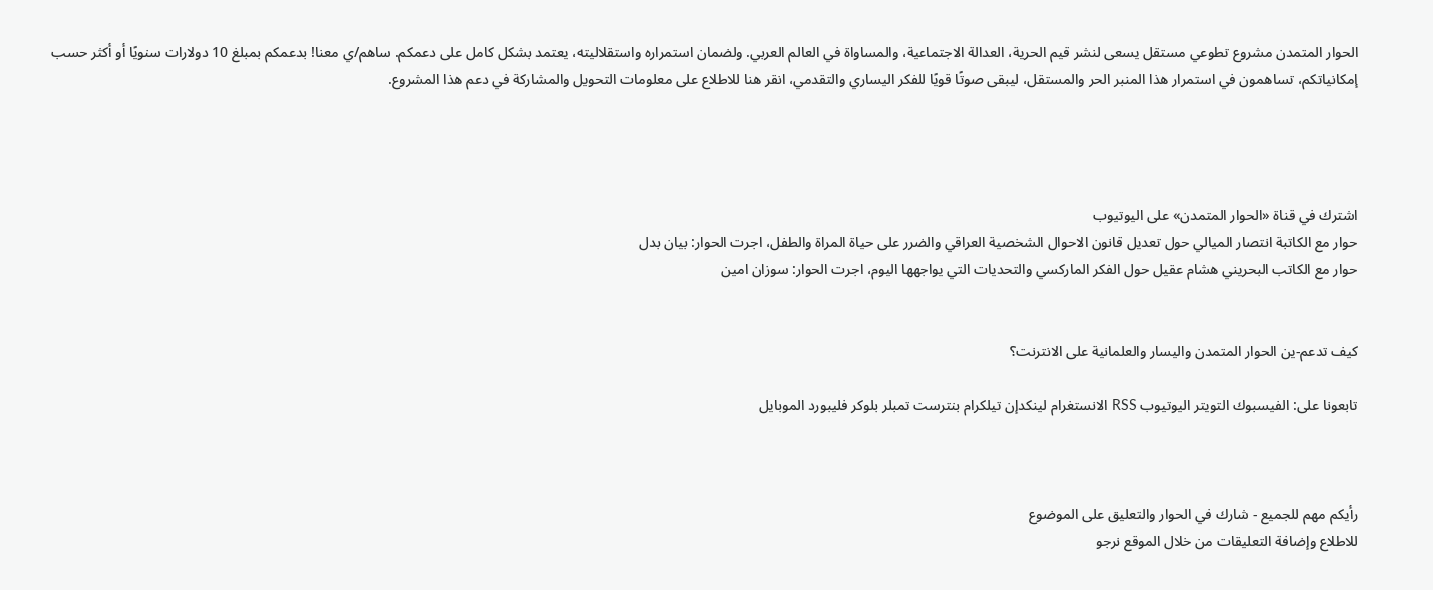الحوار المتمدن مشروع تطوعي مستقل يسعى لنشر قيم الحرية، العدالة الاجتماعية، والمساواة في العالم العربي. ولضمان استمراره واستقلاليته، يعتمد بشكل كامل على دعمكم. ساهم/ي معنا! بدعمكم بمبلغ 10 دولارات سنويًا أو أكثر حسب إمكانياتكم، تساهمون في استمرار هذا المنبر الحر والمستقل، ليبقى صوتًا قويًا للفكر اليساري والتقدمي، انقر هنا للاطلاع على معلومات التحويل والمشاركة في دعم هذا المشروع.




اشترك في قناة «الحوار المتمدن» على اليوتيوب
حوار مع الكاتبة انتصار الميالي حول تعديل قانون الاحوال الشخصية العراقي والضرر على حياة المراة والطفل، اجرت الحوار: بيان بدل
حوار مع الكاتب البحريني هشام عقيل حول الفكر الماركسي والتحديات التي يواجهها اليوم، اجرت الحوار: سوزان امين


كيف تدعم-ين الحوار المتمدن واليسار والعلمانية على الانترنت؟

تابعونا على: الفيسبوك التويتر اليوتيوب RSS الانستغرام لينكدإن تيلكرام بنترست تمبلر بلوكر فليبورد الموبايل



رأيكم مهم للجميع - شارك في الحوار والتعليق على الموضوع
للاطلاع وإضافة التعليقات من خلال الموقع نرجو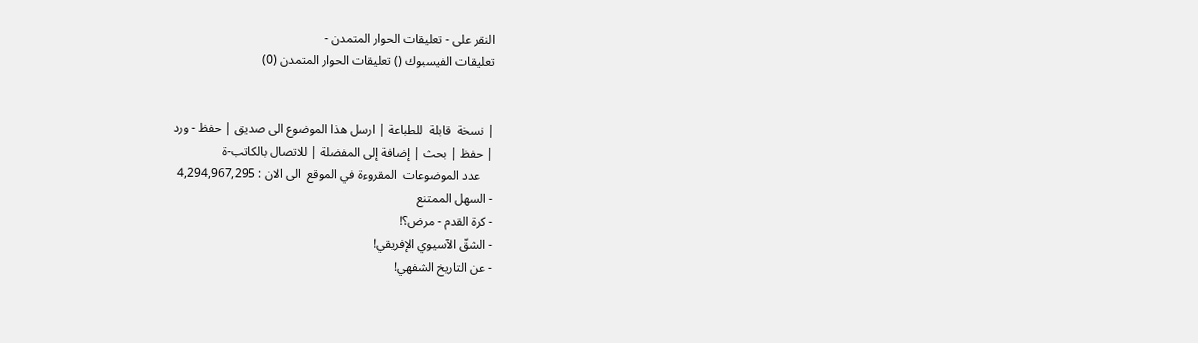النقر على - تعليقات الحوار المتمدن -
تعليقات الفيسبوك () تعليقات الحوار المتمدن (0)


| نسخة  قابلة  للطباعة | ارسل هذا الموضوع الى صديق | حفظ - ورد
| حفظ | بحث | إضافة إلى المفضلة | للاتصال بالكاتب-ة
    عدد الموضوعات  المقروءة في الموقع  الى الان : 4,294,967,295
- السهل الممتنع
- كرة القدم - مرض؟!
- الشقّ الآسيوي الإفريقي!
- عن التاريخ الشفهي!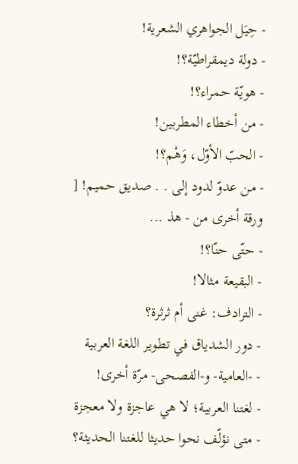- حِيَل الجواهري الشعرية!
- دولة ديمقراطيّة؟!
- هويّة حمراء؟!
- من أخطاء المطربين!
- الحبّ الأوّل، وَهْم؟!
- من عدوّ لدود إلى . . صديق حميم! [ ورقة أخرى من - هذ ...
- حتّى حنّا؟!
- البقيعة مثالا!
- الترادف: غنى أم ثرثرة؟
- دور الشدياق في تطوير اللغة العربية
- -العامية- و-الفصحى- مرّة أخرى!
- لغتنا العربية؛ لا هي عاجزة ولا معجزة
- متى نؤلّف نحوا حديثا للغتنا الحديثة؟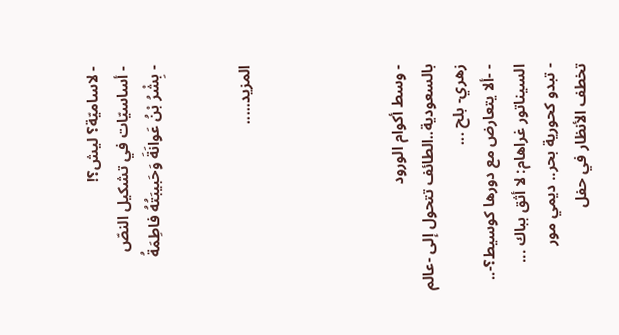- لاساميّة؟ ليش؟!
- أساسيّات في تشكيل النصّ
- بِشْرُ بْنُ عَوانَةَ وَحَبيبَتُهُ فاطِمَةُ


المزيد.....




- وسط أكوام الورود بالسعودية..الطائف تتحول إلى -عالم زهري- بلح ...
- -ألا يتعارض مع دورها كوسيط؟-.. السيناتور غراهام: لا أثق بباك ...
- تبدو كحورية بحر.. ديمي مور تخطف الأنظار في حفل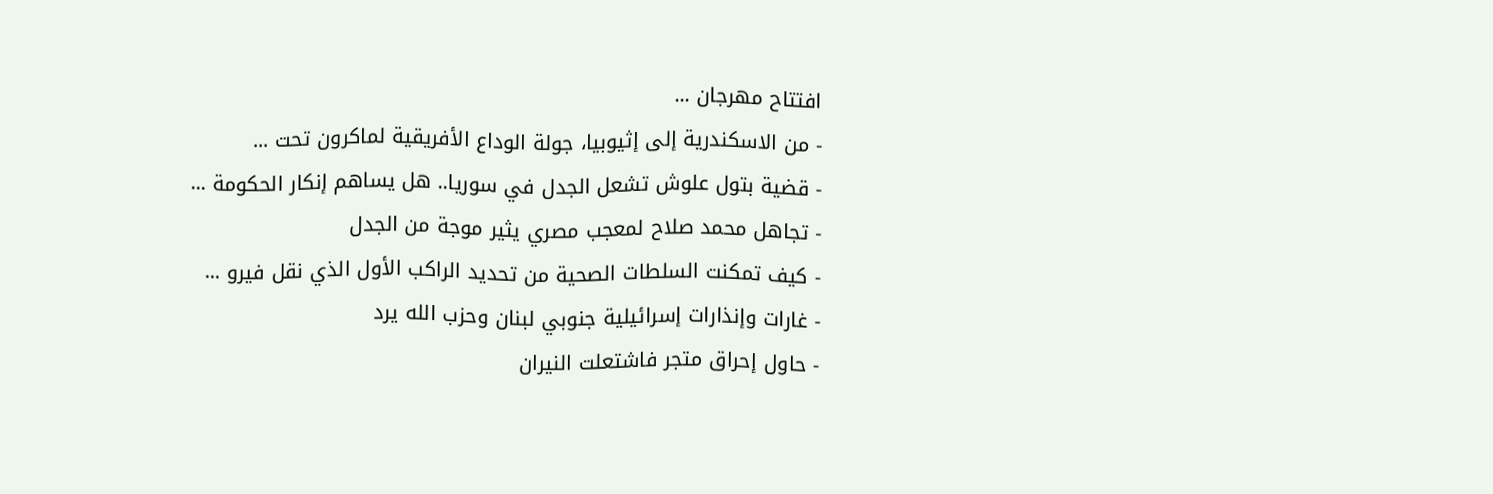افتتاح مهرجان ...
- من الاسكندرية إلى إثيوبيا، جولة الوداع الأفريقية لماكرون تحت ...
- قضية بتول علوش تشعل الجدل في سوريا.. هل يساهم إنكار الحكومة ...
- تجاهل محمد صلاح لمعجب مصري يثير موجة من الجدل
- كيف تمكنت السلطات الصحية من تحديد الراكب الأول الذي نقل فيرو ...
- غارات وإنذارات إسرائيلية جنوبي لبنان وحزب الله يرد
- حاول إحراق متجر فاشتعلت النيران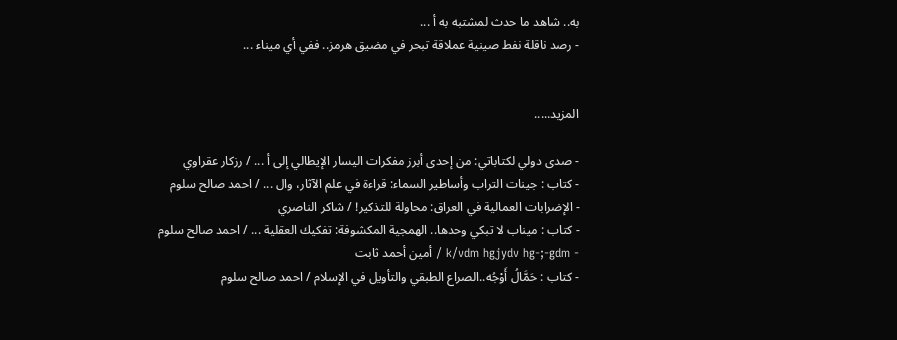به.. شاهد ما حدث لمشتبه به أ ...
- رصد ناقلة نفط صينية عملاقة تبحر في مضيق هرمز.. ففي أي ميناء ...


المزيد.....

- صدى دولي لكتاباتي: من إحدى أبرز مفكرات اليسار الإيطالي إلى أ ... / رزكار عقراوي
- كتاب : جينات التراب وأساطير السماء: قراءة في علم الآثار، وال ... / احمد صالح سلوم
- الإضرابات العمالية في العراق: محاولة للتذكير! / شاكر الناصري
- كتاب : ميناب لا تبكي وحدها.. الهمجية المكشوفة: تفكيك العقلية ... / احمد صالح سلوم
- k/vdm hgjydv hg-;-gdm / أمين أحمد ثابت
- كتاب : حَمَّالُ أَوْجُه..الصراع الطبقي والتأويل في الإسلام / احمد صالح سلوم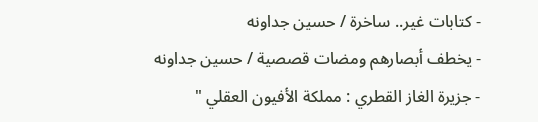- كتابات غير.. ساخرة / حسين جداونه
- يخطف أبصارهم ومضات قصصية / حسين جداونه
- جزيرة الغاز القطري : مملكة الأفيون العقلي "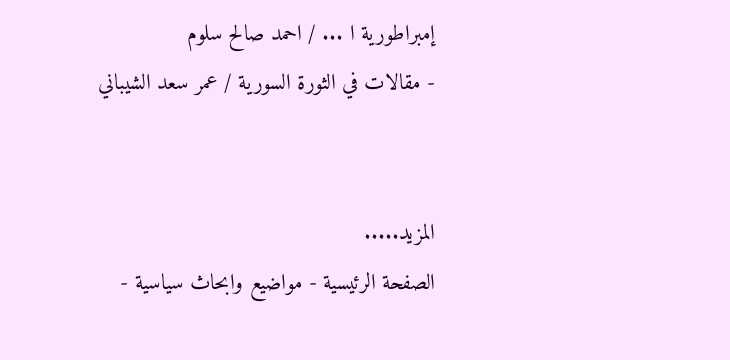إمبراطورية ا ... / احمد صالح سلوم
- مقالات في الثورة السورية / عمر سعد الشيباني


المزيد.....
الصفحة الرئيسية - مواضيع وابحاث سياسية -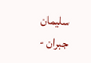سليمان جبران -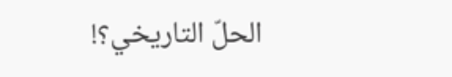الحلّ التاريخي؟!